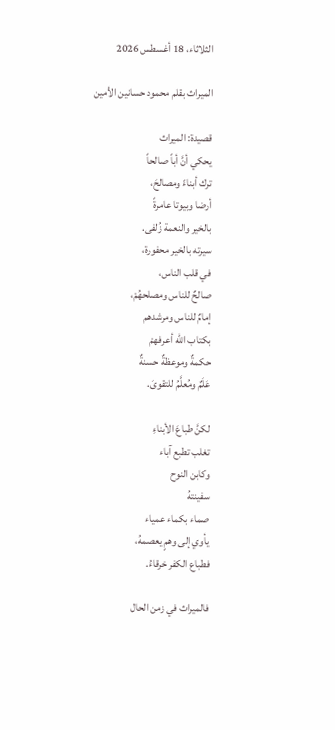الثلاثاء، 18 أغسطس 2026

الميراث بقلم محمود حسانين الأمين

قصيدة: الميراث
يحكي أنَّ أباً صالحاً
ترك أبناءً ومصالحَ،
أرضا وبيوتا عامرةً
بالخير والنعمة زُلفى.
سيرته بالخير محفورة،
في قلب الناس،
صالحٌ للناس ومصلحهُمْ،
إمامٌ للناس ومرشدهم
بكتاب الله أعرفهمْ
حكمةٌ وموعظةٌ حسنةٌ
عَلَمٌ ومُعلَّمُ للتقوىَ.

لكنَّ طباعَ الأبناءِ
تغلب تطبع آباء
وكابن النوح
سفينتهُ
صماء بكماء عمياء
يأوي إلى وهمٍ يعصمهُ،
فطباع الكفر خرقاءُ.

فالميراث في زمن الحال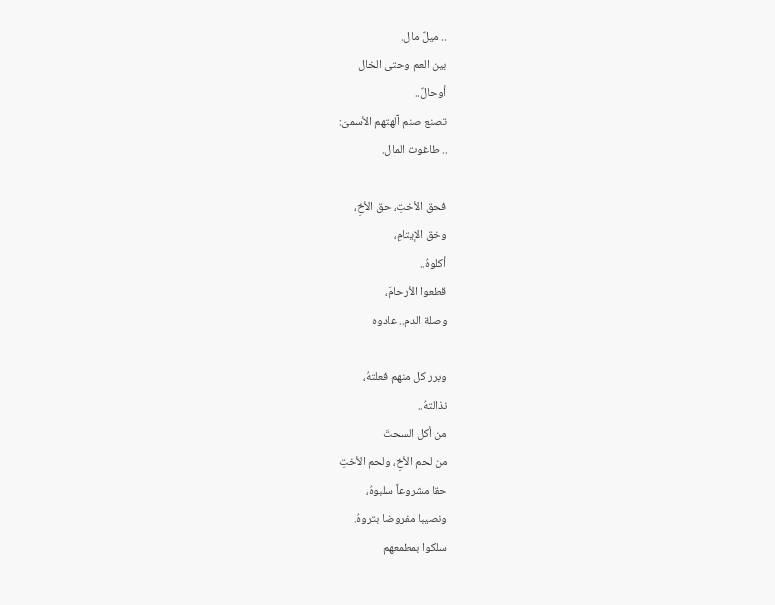.. ميلٌ مال.
بين العم وحتى الخال
أوحالٌ..
تصنع صنم آلهتهم الأسمىَ:
.. طاغوت المال.

فحق الأختِ، حق الأخِ،
وخق الإيتامِ،
أكلوهُ..
قطعوا الأرحامَ،
وصلة الدم.. عادوه

وبرر كل منهم فعلتهُ،
نذالتهُ..
من أكل السحتَ
من لحم الأخِ، ولحم الأختِ
حقا مشروعاً سلبوهُ،
ونصيبا مفروضا بتروهُ.
سلكوا بمطمعهم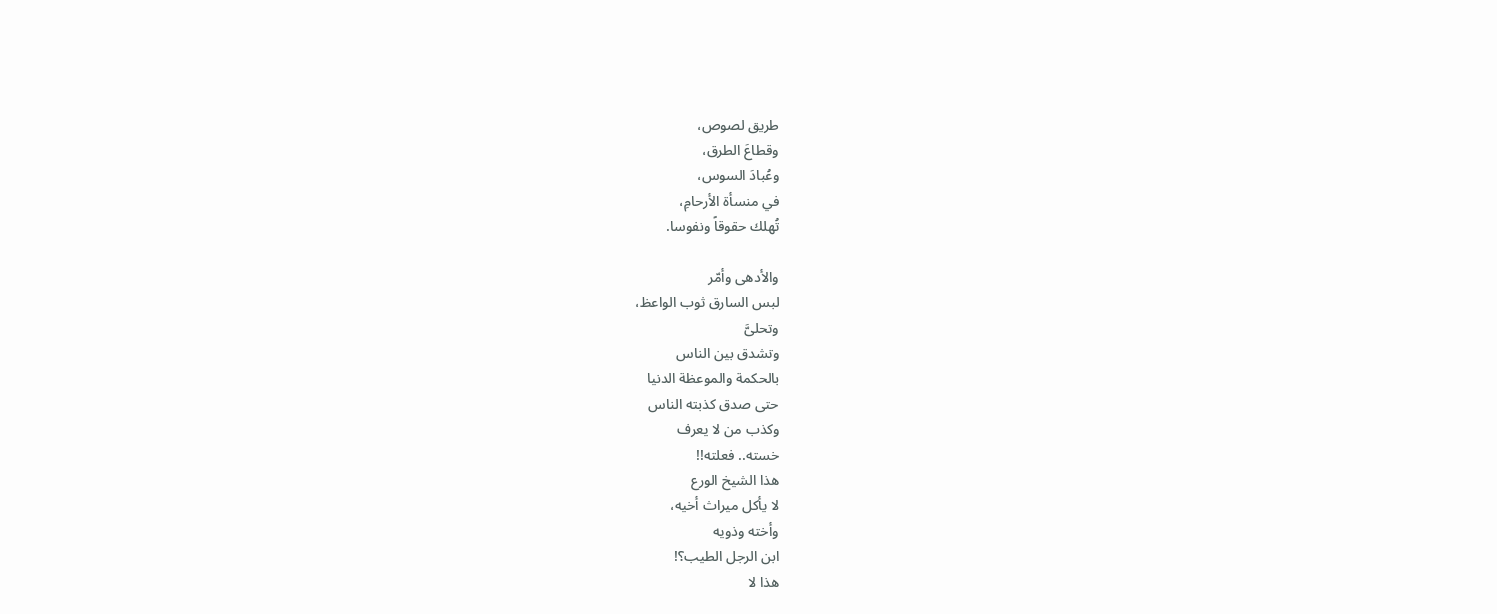طريق لصوص،
وقطاعَ الطرق،
وعُبادَ السوس،
في منسأة الأرحامِ،
تُهلك حقوقاً ونفوسا.

والأدهى وأمّر
لبس السارق ثوب الواعظ،
وتحلىَّ
وتشدق بين الناس
بالحكمة والموعظة الدنيا
حتى صدق كذبته الناس
وكذب من لا يعرف
خسته.. فعلته!!
هذا الشيخ الورع
لا يأكل ميراث أخيه،
وأخته وذويه
ابن الرجل الطيب؟!
هذا لا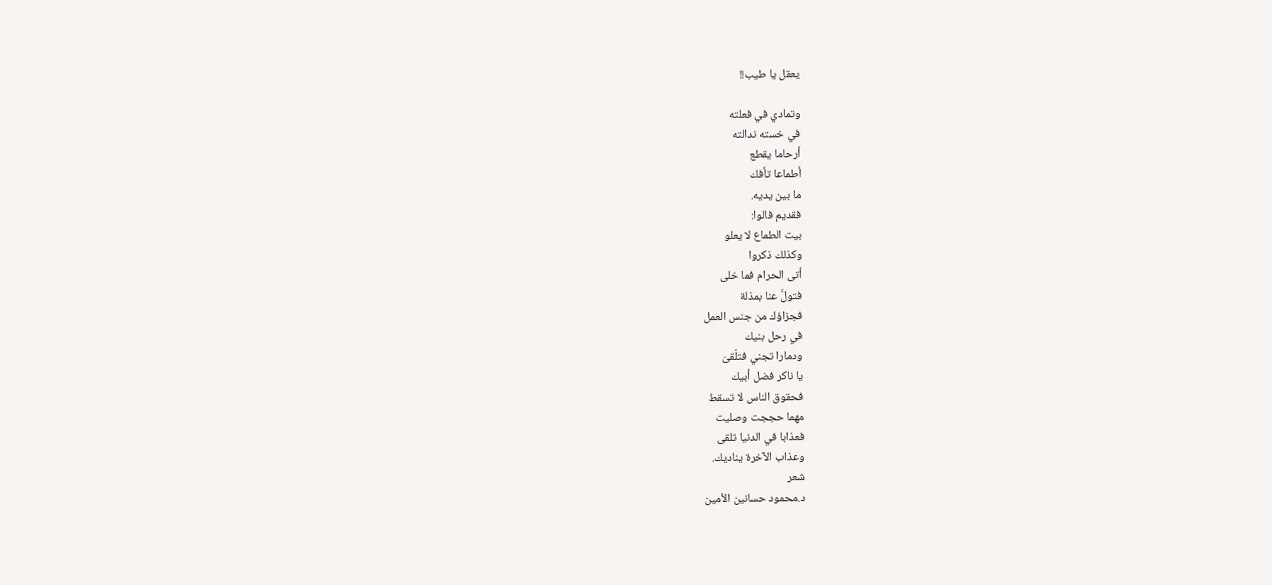يعقل يا طيب!!

وتمادي في فعلته
في خسته ندالته
أرحاما يقطع
أطماعا تأفك
ما بين يديه.
فقديم فالوا:
بيت الطماع لا يعلو
وكذلك ذكروا
أتى الحرام فما خلى
فتولَّ عنا بمذلة
فجزاؤك من جنس العمل
في رحل بنيك
ودمارا تجني فتلّقىَ
يا ناكر فضل أبيك
فحقوق الناس لا تسقط
مهما حججت وصليت
فعذابا في الدنيا تلقى
وعذاب الآخرة يناديك.
شعر
د.محمود حسانين الأمين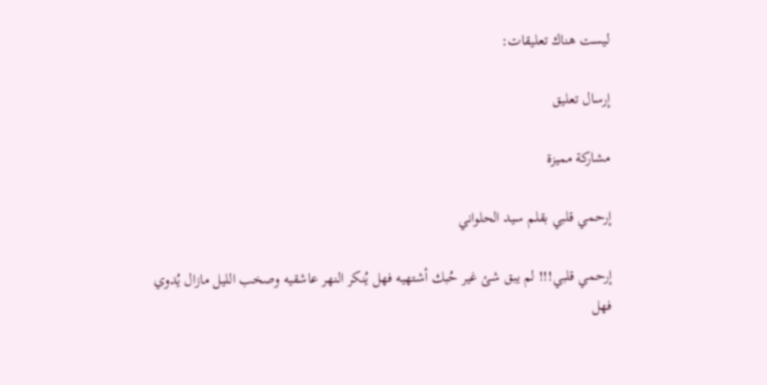ليست هناك تعليقات:

إرسال تعليق

مشاركة مميزة

إرحمي قلبي بقلم سيد الحلواني

إرحمي قلبي!!! لم يبق شئ غير حُبك أشتهيه فهل يُنكر النهر عاشقيه وصخب الليل مازال يُدوي فهل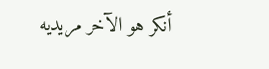أنكر هو الآخر مريديه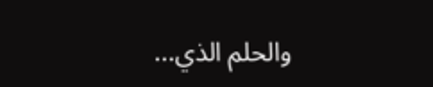والحلم الذي...